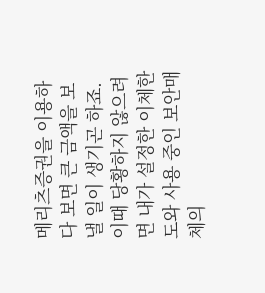메리츠증권을 이용하다 보면 큰 금액을 보낼 일이 생기곤 하죠.
이때 당황하지 않으려면 내가 설정한 이체한도와 사용 중인 보안매체의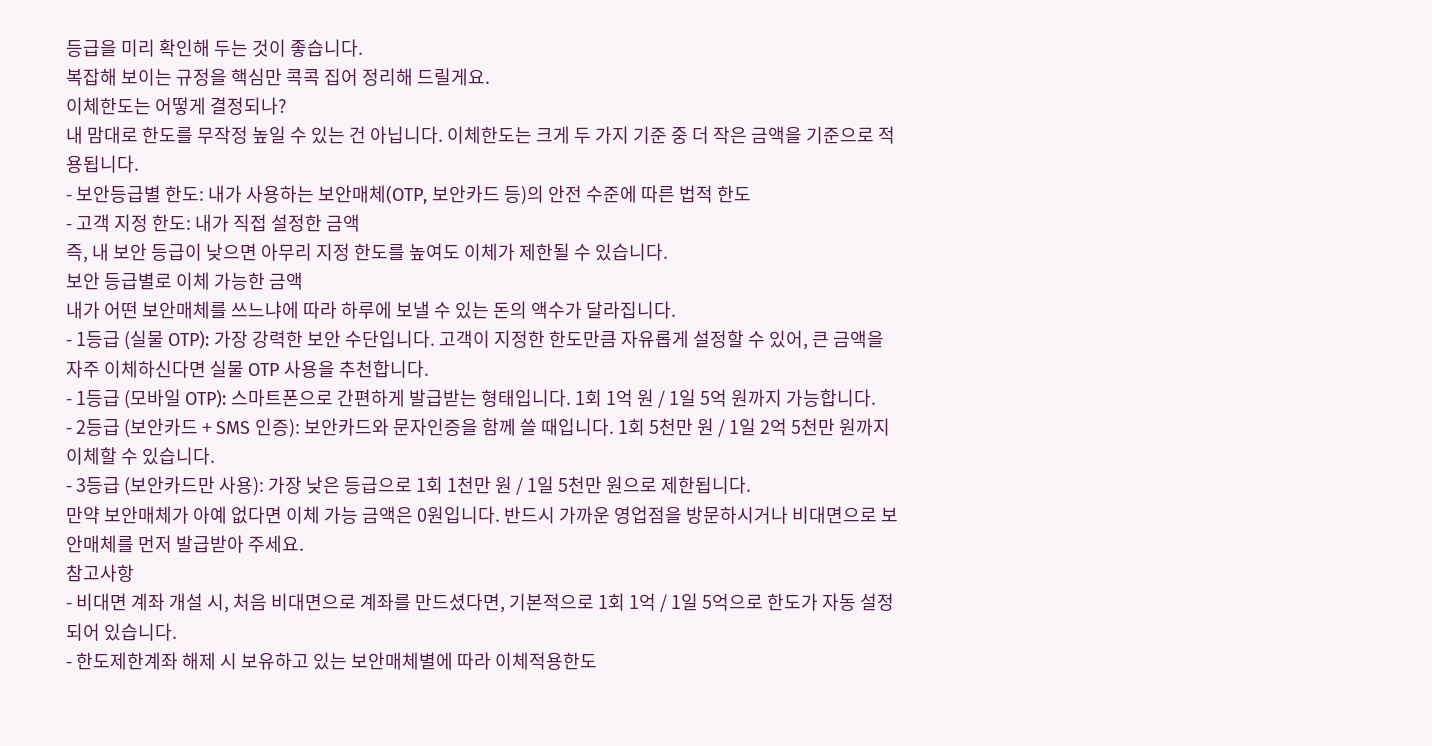등급을 미리 확인해 두는 것이 좋습니다.
복잡해 보이는 규정을 핵심만 콕콕 집어 정리해 드릴게요.
이체한도는 어떻게 결정되나?
내 맘대로 한도를 무작정 높일 수 있는 건 아닙니다. 이체한도는 크게 두 가지 기준 중 더 작은 금액을 기준으로 적용됩니다.
- 보안등급별 한도: 내가 사용하는 보안매체(OTP, 보안카드 등)의 안전 수준에 따른 법적 한도
- 고객 지정 한도: 내가 직접 설정한 금액
즉, 내 보안 등급이 낮으면 아무리 지정 한도를 높여도 이체가 제한될 수 있습니다.
보안 등급별로 이체 가능한 금액
내가 어떤 보안매체를 쓰느냐에 따라 하루에 보낼 수 있는 돈의 액수가 달라집니다.
- 1등급 (실물 OTP): 가장 강력한 보안 수단입니다. 고객이 지정한 한도만큼 자유롭게 설정할 수 있어, 큰 금액을 자주 이체하신다면 실물 OTP 사용을 추천합니다.
- 1등급 (모바일 OTP): 스마트폰으로 간편하게 발급받는 형태입니다. 1회 1억 원 / 1일 5억 원까지 가능합니다.
- 2등급 (보안카드 + SMS 인증): 보안카드와 문자인증을 함께 쓸 때입니다. 1회 5천만 원 / 1일 2억 5천만 원까지 이체할 수 있습니다.
- 3등급 (보안카드만 사용): 가장 낮은 등급으로 1회 1천만 원 / 1일 5천만 원으로 제한됩니다.
만약 보안매체가 아예 없다면 이체 가능 금액은 0원입니다. 반드시 가까운 영업점을 방문하시거나 비대면으로 보안매체를 먼저 발급받아 주세요.
참고사항
- 비대면 계좌 개설 시, 처음 비대면으로 계좌를 만드셨다면, 기본적으로 1회 1억 / 1일 5억으로 한도가 자동 설정되어 있습니다.
- 한도제한계좌 해제 시 보유하고 있는 보안매체별에 따라 이체적용한도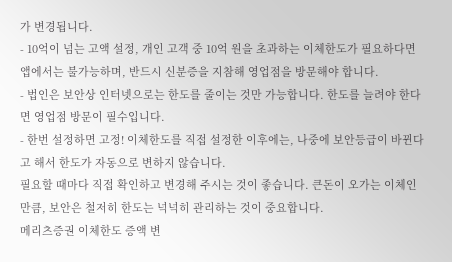가 변경됩니다.
- 10억이 넘는 고액 설정, 개인 고객 중 10억 원을 초과하는 이체한도가 필요하다면 앱에서는 불가능하며, 반드시 신분증을 지참해 영업점을 방문해야 합니다.
- 법인은 보안상 인터넷으로는 한도를 줄이는 것만 가능합니다. 한도를 늘려야 한다면 영업점 방문이 필수입니다.
- 한번 설정하면 고정! 이체한도를 직접 설정한 이후에는, 나중에 보안등급이 바뀐다고 해서 한도가 자동으로 변하지 않습니다.
필요할 때마다 직접 확인하고 변경해 주시는 것이 좋습니다. 큰돈이 오가는 이체인 만큼, 보안은 철저히 한도는 넉넉히 관리하는 것이 중요합니다.
메리츠증권 이체한도 증액 변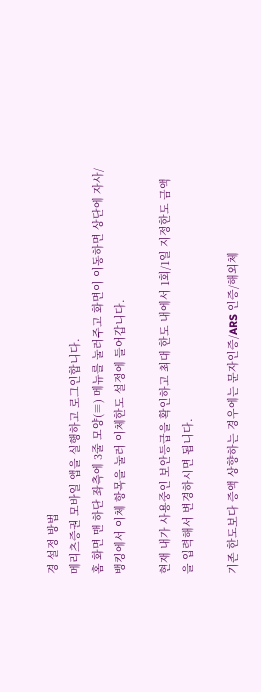경 설정 방법
메리츠증권 모바일 앱을 실행하고 로그인합니다.
홈 화면 맨 하단 좌측에 3줄 모양(≡) 메뉴를 눌러주고 화면이 이동하면 상단에 자사/뱅킹에서 이체 항목을 눌러 이체한도 설정에 들어갑니다.

현재 내가 사용중인 보안등급을 확인하고 최대 한도 내에서 1회/1일 지정한도 금액을 입력해서 변경하시면 됩니다.

기존 한도보다 증액 상향하는 경우에는 문자인증/ARS 인증/해외체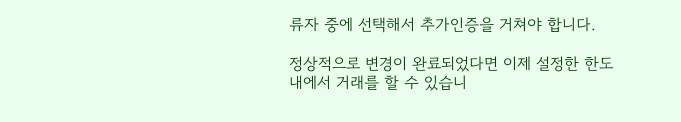류자 중에 선택해서 추가인증을 거쳐야 합니다.

정상적으로 변경이 완료되었다면 이제 설정한 한도 내에서 거래를 할 수 있습니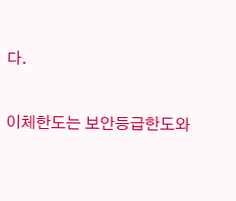다.

이체한도는 보안등급한도와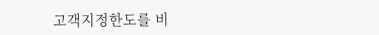고객지정한도를 비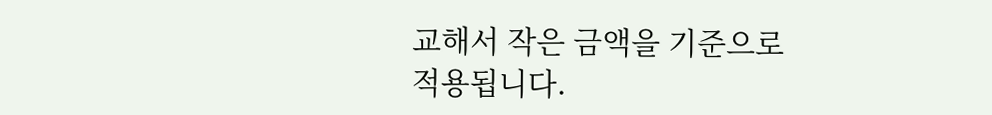교해서 작은 금액을 기준으로 적용됩니다.